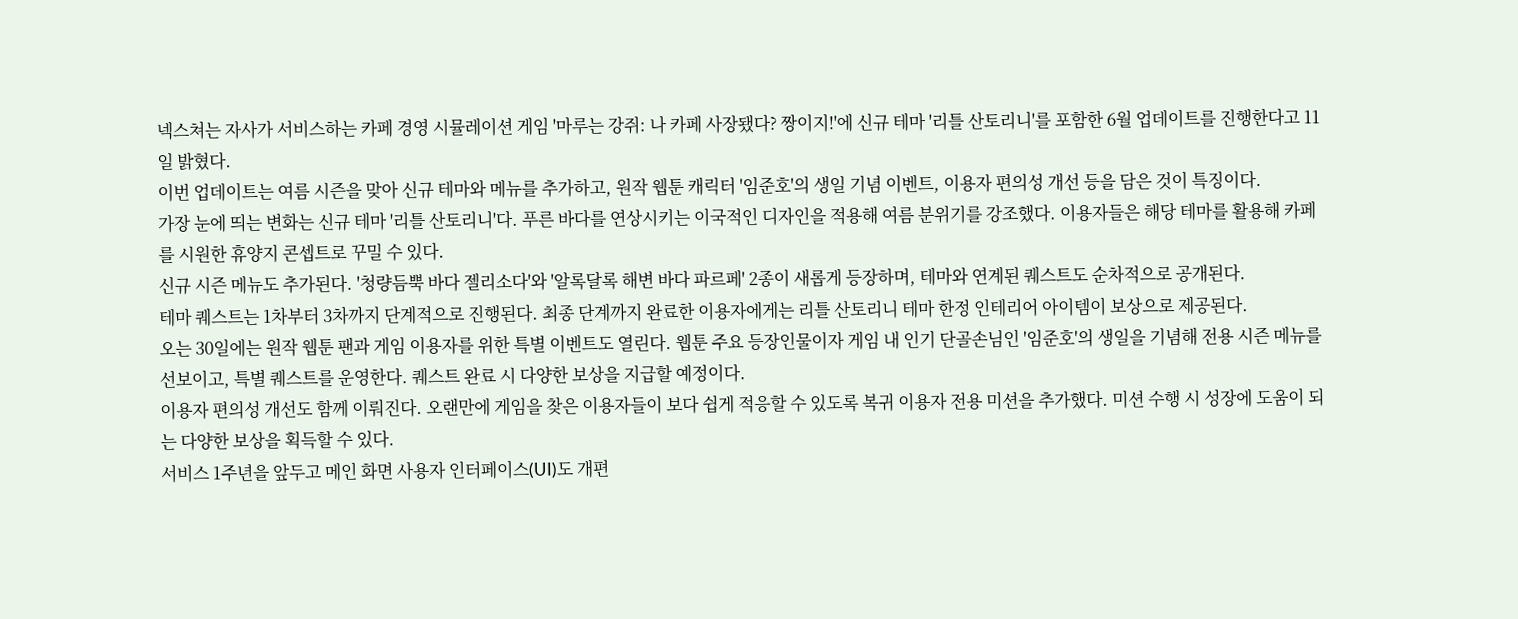넥스쳐는 자사가 서비스하는 카페 경영 시뮬레이션 게임 '마루는 강쥐: 나 카페 사장됐다? 짱이지!'에 신규 테마 '리틀 산토리니'를 포함한 6월 업데이트를 진행한다고 11일 밝혔다.
이번 업데이트는 여름 시즌을 맞아 신규 테마와 메뉴를 추가하고, 원작 웹툰 캐릭터 '임준호'의 생일 기념 이벤트, 이용자 편의성 개선 등을 담은 것이 특징이다.
가장 눈에 띄는 변화는 신규 테마 '리틀 산토리니'다. 푸른 바다를 연상시키는 이국적인 디자인을 적용해 여름 분위기를 강조했다. 이용자들은 해당 테마를 활용해 카페를 시원한 휴양지 콘셉트로 꾸밀 수 있다.
신규 시즌 메뉴도 추가된다. '청량듬뿍 바다 젤리소다'와 '알록달록 해변 바다 파르페' 2종이 새롭게 등장하며, 테마와 연계된 퀘스트도 순차적으로 공개된다.
테마 퀘스트는 1차부터 3차까지 단계적으로 진행된다. 최종 단계까지 완료한 이용자에게는 리틀 산토리니 테마 한정 인테리어 아이템이 보상으로 제공된다.
오는 30일에는 원작 웹툰 팬과 게임 이용자를 위한 특별 이벤트도 열린다. 웹툰 주요 등장인물이자 게임 내 인기 단골손님인 '임준호'의 생일을 기념해 전용 시즌 메뉴를 선보이고, 특별 퀘스트를 운영한다. 퀘스트 완료 시 다양한 보상을 지급할 예정이다.
이용자 편의성 개선도 함께 이뤄진다. 오랜만에 게임을 찾은 이용자들이 보다 쉽게 적응할 수 있도록 복귀 이용자 전용 미션을 추가했다. 미션 수행 시 성장에 도움이 되는 다양한 보상을 획득할 수 있다.
서비스 1주년을 앞두고 메인 화면 사용자 인터페이스(UI)도 개편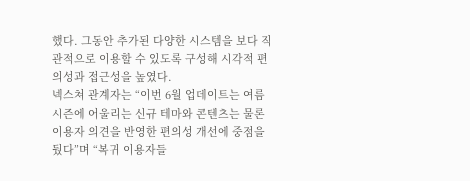했다. 그동안 추가된 다양한 시스템을 보다 직관적으로 이용할 수 있도록 구성해 시각적 편의성과 접근성을 높였다.
넥스쳐 관계자는 “이번 6월 업데이트는 여름 시즌에 어울리는 신규 테마와 콘텐츠는 물론 이용자 의견을 반영한 편의성 개선에 중점을 뒀다”며 “복귀 이용자들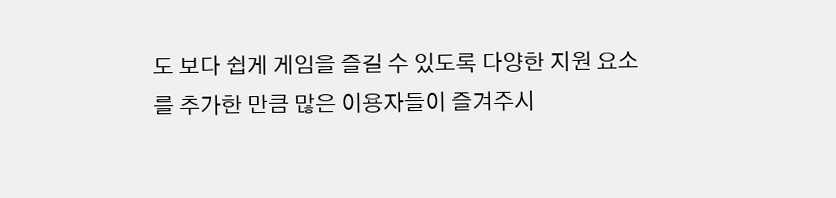도 보다 쉽게 게임을 즐길 수 있도록 다양한 지원 요소를 추가한 만큼 많은 이용자들이 즐겨주시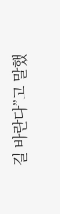길 바란다”고 말했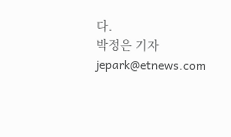다.
박정은 기자 jepark@etnews.com